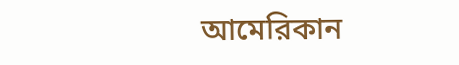আমেরিকান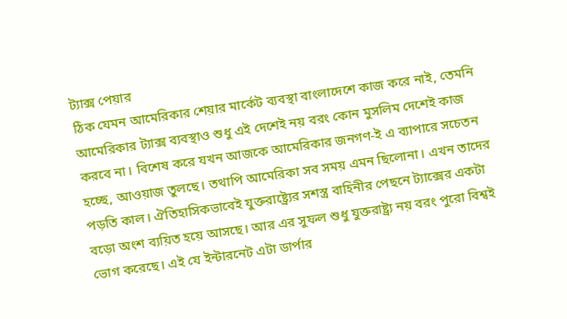ট্যাক্স পেয়ার
ঠিক যেমন আমেরিকার শেয়ার মার্কেট ব্যবস্থা বাংলাদেশে কাজ করে নাই, তেমনি আমেরিকার ট্যাক্স ব্যবস্থাও শুধু এই দেশেই নয় বরং কোন মুসলিম দেশেই কাজ করবে না। বিশেষ করে যখন আজকে আমেরিকার জনগণ-ই এ ব্যাপারে সচেতন হচ্ছে, আওয়াজ তুলছে। তথাপি আমেরিকা সব সময় এমন ছিলোনা। এখন তাদের পড়তি কাল। ঐতিহাসিকভাবেই যুক্তরাষ্ট্র্যের সশস্ত্র বাহিনীর পেছনে ট্যাক্সের একটা বড়ো অংশ ব্যয়িত হয়ে আসছে। আর এর সুফল শুধু যুক্তরাষ্ট্র্য নয় বরং পুরো বিশ্বই ভোগ করেছে। এই যে ইন্টারনেট এটা ডার্পার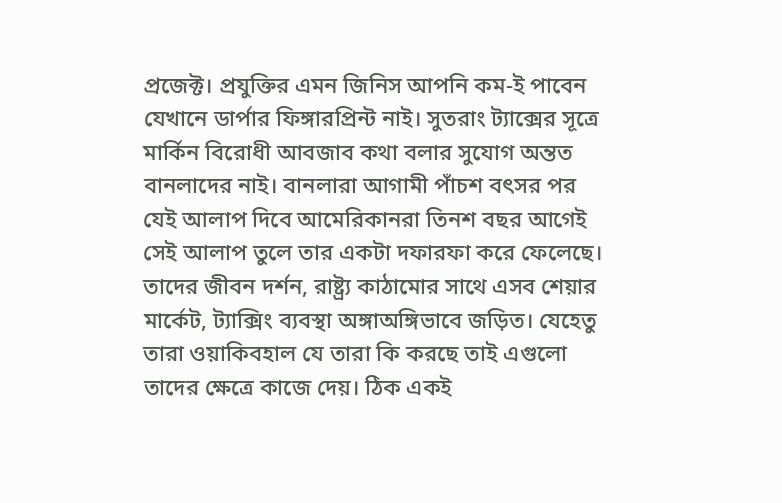প্রজেক্ট। প্রযুক্তির এমন জিনিস আপনি কম-ই পাবেন যেখানে ডার্পার ফিঙ্গারপ্রিন্ট নাই। সুতরাং ট্যাক্সের সূত্রে মার্কিন বিরোধী আবজাব কথা বলার সুযোগ অন্তত বানলাদের নাই। বানলারা আগামী পাঁচশ বৎসর পর যেই আলাপ দিবে আমেরিকানরা তিনশ বছর আগেই সেই আলাপ তুলে তার একটা দফারফা করে ফেলেছে। তাদের জীবন দর্শন, রাষ্ট্র্য কাঠামোর সাথে এসব শেয়ার মার্কেট, ট্যাক্সিং ব্যবস্থা অঙ্গাঅঙ্গিভাবে জড়িত। যেহেতু তারা ওয়াকিবহাল যে তারা কি করছে তাই এগুলো তাদের ক্ষেত্রে কাজে দেয়। ঠিক একই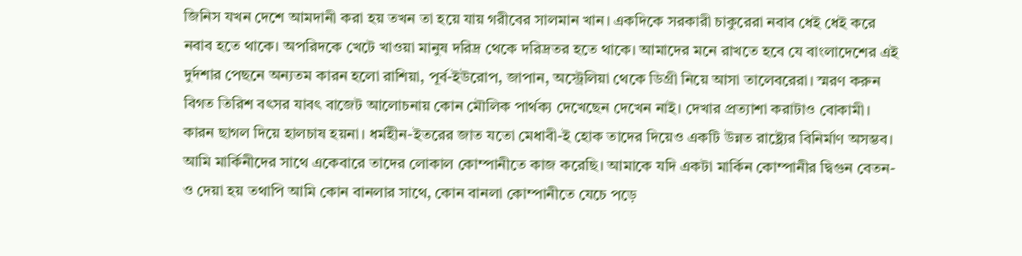জিনিস যখন দেশে আমদানী করা হয় তখন তা হয়ে যায় গরীবের সালমান খান। একদিকে সরকারী চাকুরেরা নবাব ধেই ধেই করে নবাব হতে থাকে। অপরিদকে খেটে খাওয়া মানুষ দরিদ্র থেকে দরিদ্রতর হতে থাকে। আমাদের মনে রাখতে হবে যে বাংলাদেশের এই দুর্দশার পেছনে অন্যতম কারন হলো রাশিয়া, পূর্ব-ইউরোপ, জাপান, অস্ট্রেলিয়া থেকে ডিগ্রী নিয়ে আসা তালেবরেরা। স্মরণ করুন বিগত তিরিশ বৎসর যাবৎ বাজেট আলোচনায় কোন মৌলিক পার্থক্য দেখেছেন দেখেন নাই। দেখার প্রত্যাশা করাটাও বোকামী। কারন ছাগল দিয়ে হালচাষ হয়না। ধর্মহীন-ইতরের জাত যতো মেধাবী-ই হোক তাদের দিয়েও একটি উন্নত রাষ্ট্র্যের বিনির্মাণ অসম্ভব। আমি মার্কিনীদের সাথে একেবারে তাদের লোকাল কোম্পানীতে কাজ করেছি। আমাকে যদি একটা মার্কিন কোম্পানীর দ্বিগুন বেতন-ও দেয়া হয় তথাপি আমি কোন বানলার সাথে, কোন বানলা কোম্পানীতে যেচে পড়ে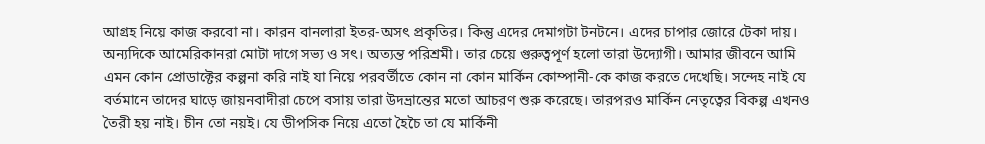আগ্রহ নিয়ে কাজ করবো না। কারন বানলারা ইতর-অসৎ প্রকৃতির। কিন্তু এদের দেমাগটা টনটনে। এদের চাপার জোরে টেকা দায়। অন্যদিকে আমেরিকানরা মোটা দাগে সভ্য ও সৎ। অত্যন্ত পরিশ্রমী। তার চেয়ে গুরুত্বপূর্ণ হলো তারা উদ্যোগী। আমার জীবনে আমি এমন কোন প্রোডাক্টের কল্পনা করি নাই যা নিয়ে পরবর্তীতে কোন না কোন মার্কিন কোম্পানী-কে কাজ করতে দেখেছি। সন্দেহ নাই যে বর্তমানে তাদের ঘাড়ে জায়নবাদীরা চেপে বসায় তারা উদভ্রান্তের মতো আচরণ শুরু করেছে। তারপরও মার্কিন নেতৃত্বের বিকল্প এখনও তৈরী হয় নাই। চীন তো নয়ই। যে ডীপসিক নিয়ে এতো হৈচৈ তা যে মার্কিনী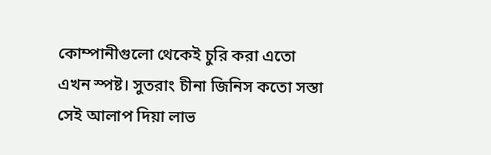কোম্পানীগুলো থেকেই চুরি করা এতো এখন স্পষ্ট। সুতরাং চীনা জিনিস কতো সস্তা সেই আলাপ দিয়া লাভ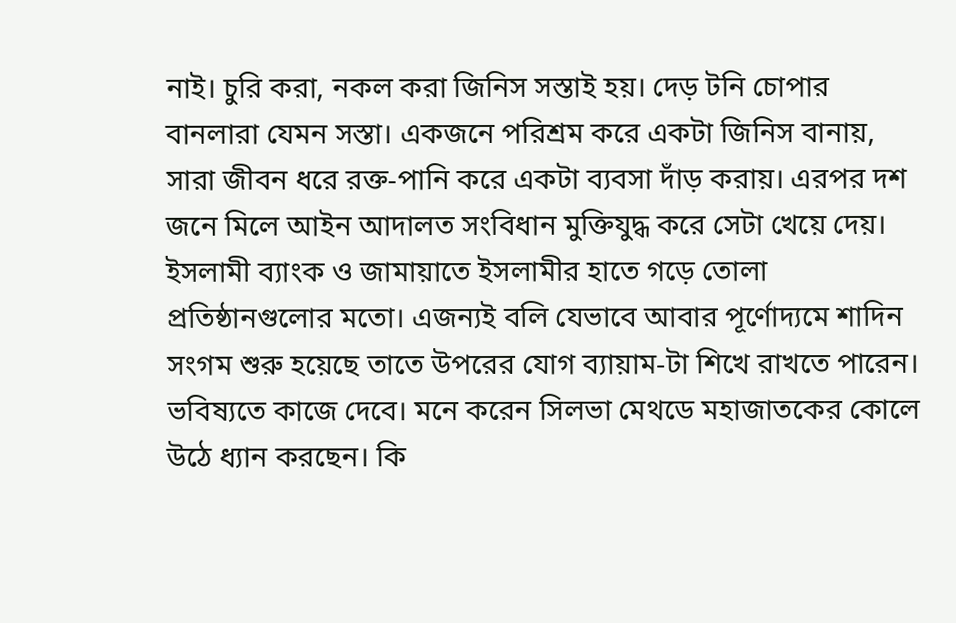নাই। চুরি করা, নকল করা জিনিস সস্তাই হয়। দেড় টনি চোপার বানলারা যেমন সস্তা। একজনে পরিশ্রম করে একটা জিনিস বানায়, সারা জীবন ধরে রক্ত-পানি করে একটা ব্যবসা দাঁড় করায়। এরপর দশ জনে মিলে আইন আদালত সংবিধান মুক্তিযুদ্ধ করে সেটা খেয়ে দেয়। ইসলামী ব্যাংক ও জামায়াতে ইসলামীর হাতে গড়ে তোলা প্রতিষ্ঠানগুলোর মতো। এজন্যই বলি যেভাবে আবার পূর্ণোদ্যমে শাদিন সংগম শুরু হয়েছে তাতে উপরের যোগ ব্যায়াম-টা শিখে রাখতে পারেন। ভবিষ্যতে কাজে দেবে। মনে করেন সিলভা মেথডে মহাজাতকের কোলে উঠে ধ্যান করছেন। কি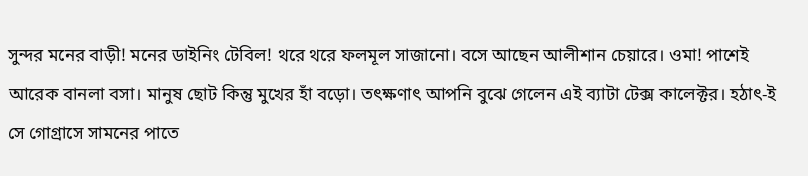সুন্দর মনের বাড়ী! মনের ডাইনিং টেবিল! থরে থরে ফলমূল সাজানো। বসে আছেন আলীশান চেয়ারে। ওমা! পাশেই আরেক বানলা বসা। মানুষ ছোট কিন্তু মুখের হাঁ বড়ো। তৎক্ষণাৎ আপনি বুঝে গেলেন এই ব্যাটা টেক্স কালেক্টর। হঠাৎ-ই সে গোগ্রাসে সামনের পাতে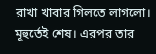রাখা খাবার গিলতে লাগলো। মূহুর্তেই শেষ। এরপর তার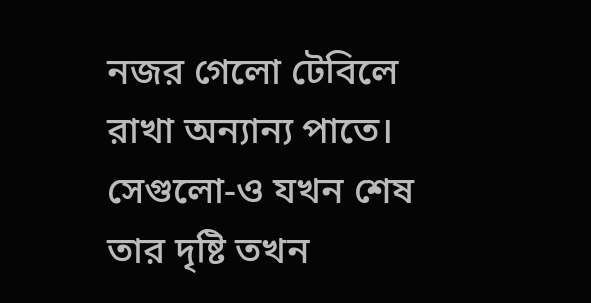নজর গেলো টেবিলে রাখা অন্যান্য পাতে। সেগুলো-ও যখন শেষ তার দৃষ্টি তখন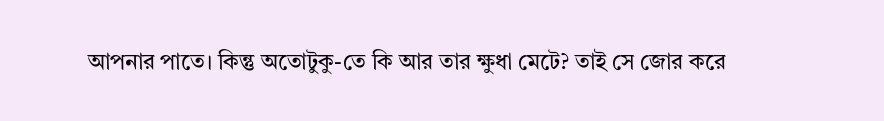আপনার পাতে। কিন্তু অতোটুকু-তে কি আর তার ক্ষুধা মেটে? তাই সে জোর করে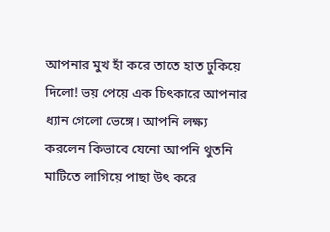আপনার মুখ হাঁ করে তাতে হাত ঢুকিয়ে দিলো! ভয় পেয়ে এক চিৎকারে আপনার ধ্যান গেলো ভেঙ্গে। আপনি লক্ষ্য করলেন কিভাবে যেনো আপনি থুতনি মাটিতে লাগিয়ে পাছা উৎ করে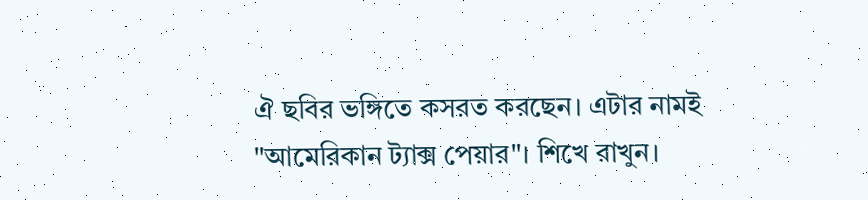ঐ ছবির ভঙ্গিতে কসরত করছেন। এটার নামই "আমেরিকান ট্যাক্স পেয়ার"। শিখে রাখুন।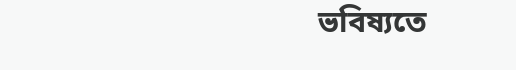ভবিষ্যতে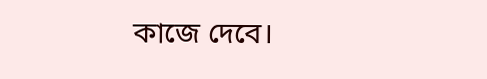কাজে দেবে।